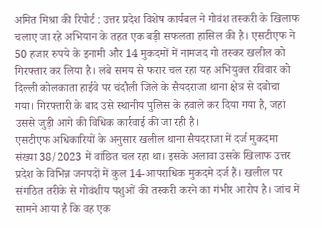अमित मिश्रा की रिपोर्ट : उत्तर प्रदेश विशेष कार्यबल ने गोवंश तस्करी के खिलाफ चलाए जा रहे अभियान के तहत एक बड़ी सफलता हासिल की है। एसटीएफ ने 50 हजार रुपये के इनामी और 14 मुकदमों में नामजद गो तस्कर खलील को गिरफ्तार कर लिया है। लंबे समय से फरार चल रहा यह अभियुक्त रविवार को दिल्ली कोलकाता हाईवे पर चंदौली जिले के सैयदराजा थाना क्षेत्र से दबोचा गया। गिरफ्तारी के बाद उसे स्थानीय पुलिस के हवाले कर दिया गया है, जहां उससे जुड़ी आगे की विधिक कार्रवाई की जा रही है।
एसटीएफ अधिकारियों के अनुसार खलील थाना सैयदराजा में दर्ज मुकदमा संख्या 38/2023 में वांछित चल रहा था। इसके अलावा उसके खिलाफ उत्तर प्रदेश के विभिन्न जनपदों में कुल 14-आपराधिक मुकदमे दर्ज हैं। खलील पर संगठित तरीके से गोवंशीय पशुओं की तस्करी करने का गंभीर आरोप है। जांच में सामने आया है कि वह एक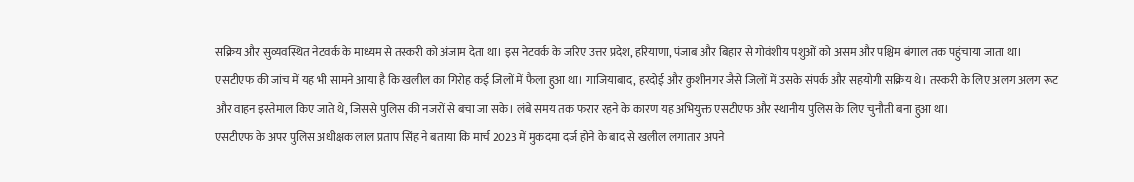सक्रिय और सुव्यवस्थित नेटवर्क के माध्यम से तस्करी को अंजाम देता था। इस नेटवर्क के जरिए उत्तर प्रदेश, हरियाणा, पंजाब और बिहार से गोवंशीय पशुओं को असम और पश्चिम बंगाल तक पहुंचाया जाता था।
एसटीएफ की जांच में यह भी सामने आया है कि खलील का गिरोह कई जिलों में फैला हुआ था। गाजियाबाद, हरदोई और कुशीनगर जैसे जिलों में उसके संपर्क और सहयोगी सक्रिय थे। तस्करी के लिए अलग अलग रूट और वाहन इस्तेमाल किए जाते थे, जिससे पुलिस की नजरों से बचा जा सके। लंबे समय तक फरार रहने के कारण यह अभियुक्त एसटीएफ और स्थानीय पुलिस के लिए चुनौती बना हुआ था।
एसटीएफ के अपर पुलिस अधीक्षक लाल प्रताप सिंह ने बताया कि मार्च 2023 में मुकदमा दर्ज होने के बाद से खलील लगातार अपने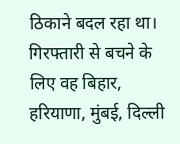ठिकाने बदल रहा था। गिरफ्तारी से बचने के लिए वह बिहार, हरियाणा, मुंबई, दिल्ली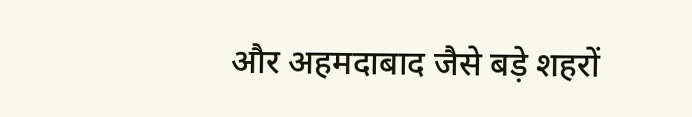और अहमदाबाद जैसे बड़े शहरों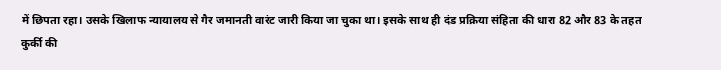में छिपता रहा। उसके खिलाफ न्यायालय से गैर जमानती वारंट जारी किया जा चुका था। इसके साथ ही दंड प्रक्रिया संहिता की धारा 82 और 83 के तहत कुर्की की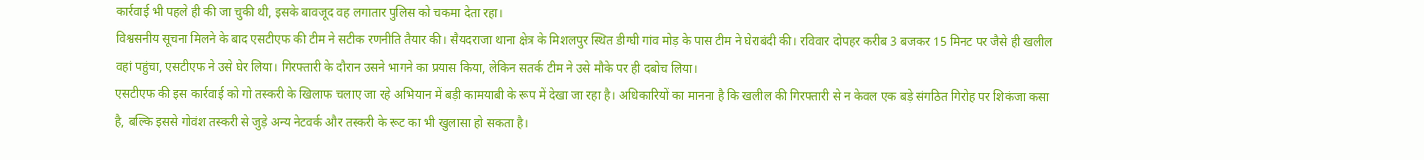कार्रवाई भी पहले ही की जा चुकी थी, इसके बावजूद वह लगातार पुलिस को चकमा देता रहा।
विश्वसनीय सूचना मिलने के बाद एसटीएफ की टीम ने सटीक रणनीति तैयार की। सैयदराजा थाना क्षेत्र के मिशलपुर स्थित डीग्घी गांव मोड़ के पास टीम ने घेराबंदी की। रविवार दोपहर करीब 3 बजकर 15 मिनट पर जैसे ही खलील वहां पहुंचा, एसटीएफ ने उसे घेर लिया। गिरफ्तारी के दौरान उसने भागने का प्रयास किया, लेकिन सतर्क टीम ने उसे मौके पर ही दबोच लिया।
एसटीएफ की इस कार्रवाई को गो तस्करी के खिलाफ चलाए जा रहे अभियान में बड़ी कामयाबी के रूप में देखा जा रहा है। अधिकारियों का मानना है कि खलील की गिरफ्तारी से न केवल एक बड़े संगठित गिरोह पर शिकंजा कसा है, बल्कि इससे गोवंश तस्करी से जुड़े अन्य नेटवर्क और तस्करी के रूट का भी खुलासा हो सकता है।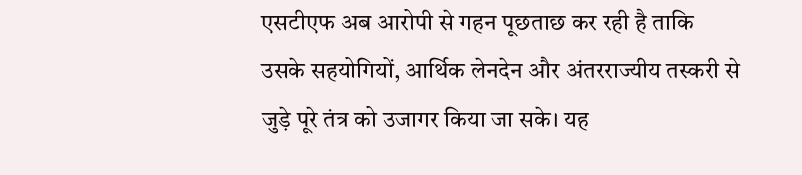एसटीएफ अब आरोपी से गहन पूछताछ कर रही है ताकि उसके सहयोगियों, आर्थिक लेनदेन और अंतरराज्यीय तस्करी से जुड़े पूरे तंत्र को उजागर किया जा सके। यह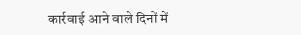कार्रवाई आने वाले दिनों में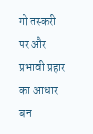गो तस्करी पर और प्रभावी प्रहार का आधार बन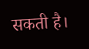सकती है।